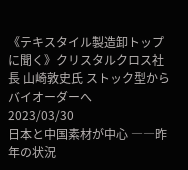《テキスタイル製造卸トップに聞く》クリスタルクロス社長 山崎敦史氏 ストック型からバイオーダーへ
2023/03/30
日本と中国素材が中心 ――昨年の状況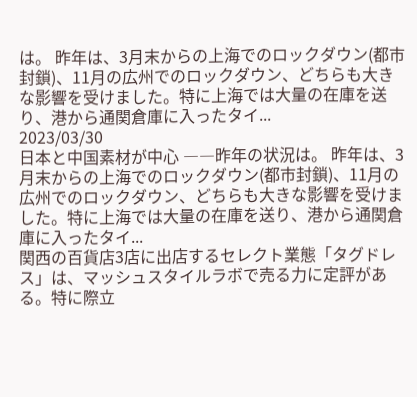は。 昨年は、3月末からの上海でのロックダウン(都市封鎖)、11月の広州でのロックダウン、どちらも大きな影響を受けました。特に上海では大量の在庫を送り、港から通関倉庫に入ったタイ...
2023/03/30
日本と中国素材が中心 ――昨年の状況は。 昨年は、3月末からの上海でのロックダウン(都市封鎖)、11月の広州でのロックダウン、どちらも大きな影響を受けました。特に上海では大量の在庫を送り、港から通関倉庫に入ったタイ...
関西の百貨店3店に出店するセレクト業態「タグドレス」は、マッシュスタイルラボで売る力に定評がある。特に際立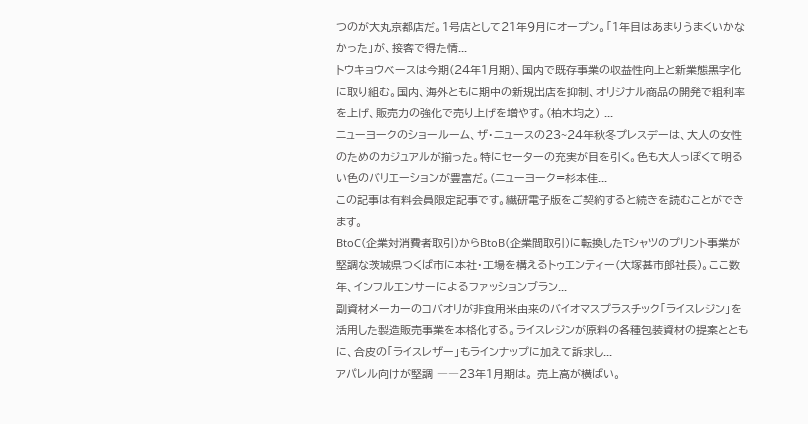つのが大丸京都店だ。1号店として21年9月にオープン。「1年目はあまりうまくいかなかった」が、接客で得た情...
トウキョウベースは今期(24年1月期)、国内で既存事業の収益性向上と新業態黒字化に取り組む。国内、海外ともに期中の新規出店を抑制、オリジナル商品の開発で粗利率を上げ、販売力の強化で売り上げを増やす。(柏木均之) ...
ニューヨークのショールーム、ザ・ニュースの23~24年秋冬プレスデーは、大人の女性のためのカジュアルが揃った。特にセーターの充実が目を引く。色も大人っぽくて明るい色のバリエーションが豊富だ。(ニューヨーク=杉本佳...
この記事は有料会員限定記事です。繊研電子版をご契約すると続きを読むことができます。
BtoC(企業対消費者取引)からBtoB(企業間取引)に転換したTシャツのプリント事業が堅調な茨城県つくば市に本社・工場を構えるトゥエンティー(大塚甚市郎社長)。ここ数年、インフルエンサーによるファッションブラン...
副資材メーカーのコバオリが非食用米由来のバイオマスプラスチック「ライスレジン」を活用した製造販売事業を本格化する。ライスレジンが原料の各種包装資材の提案とともに、合皮の「ライスレザー」もラインナップに加えて訴求し...
アパレル向けが堅調 ――23年1月期は。 売上高が横ばい。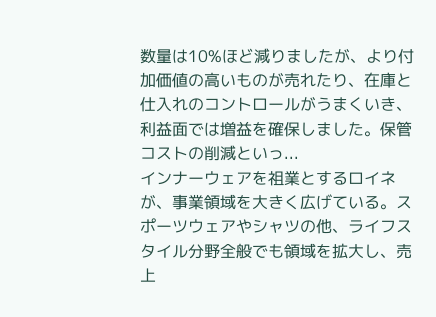数量は10%ほど減りましたが、より付加価値の高いものが売れたり、在庫と仕入れのコントロールがうまくいき、利益面では増益を確保しました。保管コストの削減といっ...
インナーウェアを祖業とするロイネが、事業領域を大きく広げている。スポーツウェアやシャツの他、ライフスタイル分野全般でも領域を拡大し、売上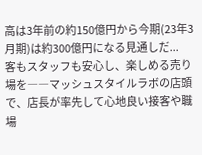高は3年前の約150億円から今期(23年3月期)は約300億円になる見通しだ...
客もスタッフも安心し、楽しめる売り場を――マッシュスタイルラボの店頭で、店長が率先して心地良い接客や職場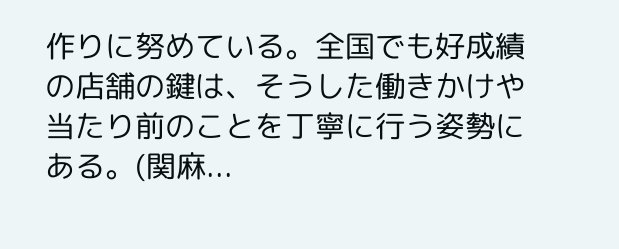作りに努めている。全国でも好成績の店舗の鍵は、そうした働きかけや当たり前のことを丁寧に行う姿勢にある。(関麻...